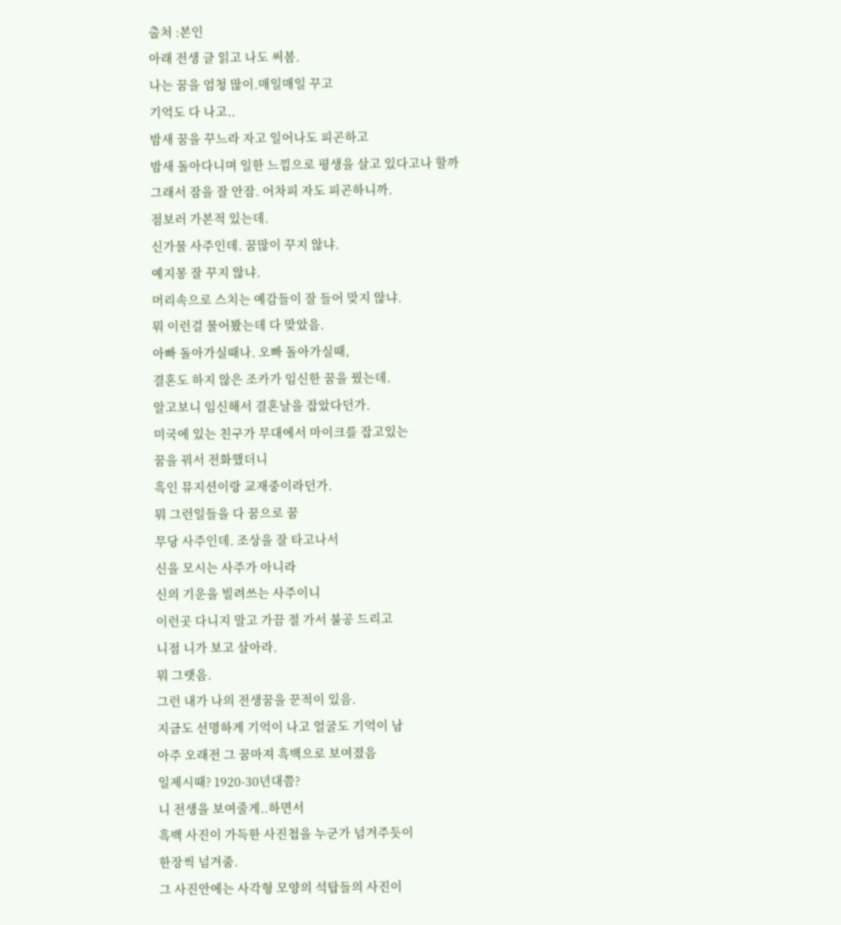출처 :본인
아래 전생 글 읽고 나도 써봄.
나는 꿈을 엄청 많이.매일매일 꾸고
기억도 다 나고..
밤새 꿈을 꾸느라 자고 일어나도 피곤하고
밤새 돌아다니며 일한 느낌으로 평생을 살고 있다고나 할까
그래서 잠을 잘 안잠. 어차피 자도 피곤하니까.
점보러 가본적 있는데.
신가물 사주인데. 꿈많이 꾸지 않냐.
예지몽 잘 꾸지 않냐.
머리속으로 스치는 예감들이 잘 들어 맞지 않냐.
뭐 이런걸 물어봤는데 다 맞았음.
아빠 돌아가실때나. 오빠 돌아가실때,
결혼도 하지 않은 조카가 임신한 꿈을 꿨는데.
알고보니 임신해서 결혼날을 잡았다던가.
미국에 있는 친구가 무대에서 마이크를 잡고있는
꿈을 꿔서 전화했더니
흑인 뮤지션이랑 교재중이라던가.
뭐 그런일들을 다 꿈으로 꿈
무당 사주인데. 조상을 잘 타고나서
신을 모시는 사주가 아니라
신의 기운을 빌려쓰는 사주이니
이런곳 다니지 말고 가끔 절 가서 불공 드리고
니점 니가 보고 살아라.
뭐 그랫음.
그런 내가 나의 전생꿈을 꾼적이 있음.
지금도 선명하게 기억이 나고 얼굴도 기억이 남
아주 오래전 그 꿈마져 흑백으로 보여졌음
일제시때? 1920-30년대쯤?
니 전생을 보여줄게..하면서
흑백 사진이 가득한 사진첩을 누군가 넘겨주듯이
한장씩 넘겨줌.
그 사진안에는 사각형 모양의 석탑들의 사진이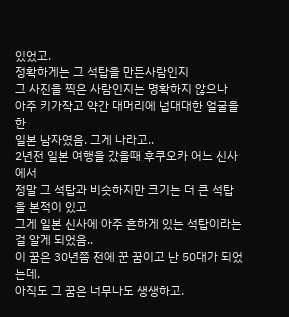있었고.
정확하게는 그 석탑을 만든사람인지
그 사진을 찍은 사람인지는 명확하지 않으나
아주 키가작고 약간 대머리에 넙대대한 얼굴을 한
일본 남자였음. 그게 나라고..
2년전 일본 여행을 갔을때 후쿠오카 어느 신사에서
정말 그 석탑과 비슷하지만 크기는 더 큰 석탑을 본적이 있고
그게 일본 신사에 아주 흔하게 있는 석탑이라는걸 알게 되었음..
이 꿈은 30년쯤 전에 꾼 꿈이고 난 50대가 되었는데.
아직도 그 꿈은 너무나도 생생하고.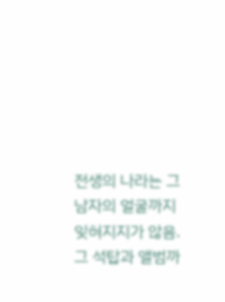전생의 나라는 그 남자의 얼굴까지 잊혀지지가 않음.
그 석탑과 앨범까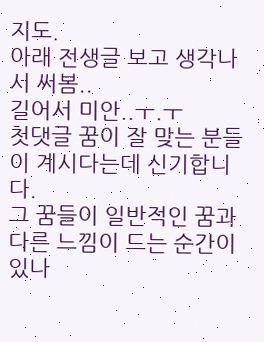지도.
아래 전생글 보고 생각나서 써봄..
길어서 미안..ㅜ.ㅜ
첫댓글 꿈이 잘 맞는 분들이 계시다는데 신기합니다.
그 꿈들이 일반적인 꿈과 다른 느낌이 드는 순간이 있나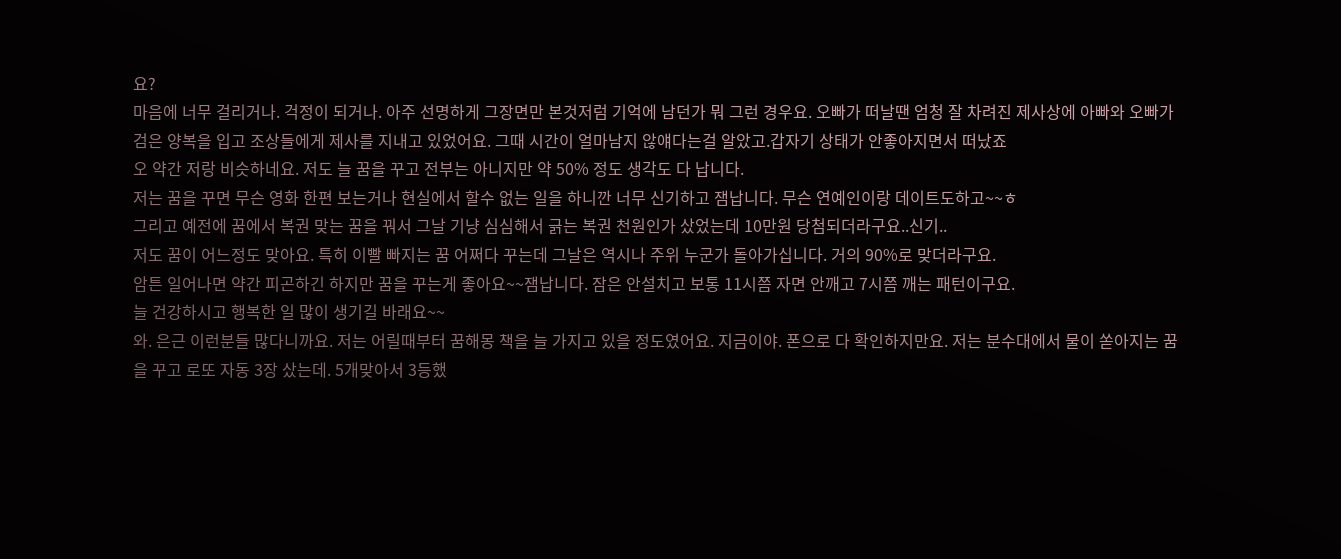요?
마음에 너무 걸리거나. 걱정이 되거나. 아주 선명하게 그장면만 본것저럼 기억에 남던가 뭐 그런 경우요. 오빠가 떠날땐 엄청 잘 차려진 제사상에 아빠와 오빠가 검은 양복을 입고 조상들에게 제사를 지내고 있었어요. 그때 시간이 얼마남지 않얘다는걸 알았고.갑자기 상태가 안좋아지면서 떠났죠
오 약간 저랑 비슷하네요. 저도 늘 꿈을 꾸고 전부는 아니지만 약 50% 정도 생각도 다 납니다.
저는 꿈을 꾸면 무슨 영화 한편 보는거나 현실에서 할수 없는 일을 하니깐 너무 신기하고 잼납니다. 무슨 연예인이랑 데이트도하고~~ㅎ
그리고 예전에 꿈에서 복권 맞는 꿈을 꿔서 그날 기냥 심심해서 긁는 복권 천원인가 샀었는데 10만원 당첨되더라구요..신기..
저도 꿈이 어느정도 맞아요. 특히 이빨 빠지는 꿈 어쩌다 꾸는데 그날은 역시나 주위 누군가 돌아가십니다. 거의 90%로 맞더라구요.
암튼 일어나면 약간 피곤하긴 하지만 꿈을 꾸는게 좋아요~~잼납니다. 잠은 안설치고 보통 11시쯤 자면 안깨고 7시쯤 깨는 패턴이구요.
늘 건강하시고 행복한 일 많이 생기길 바래요~~
와. 은근 이런분들 많다니까요. 저는 어릴때부터 꿈해몽 책을 늘 가지고 있을 정도였어요. 지금이야. 폰으로 다 확인하지만요. 저는 분수대에서 물이 쏟아지는 꿈을 꾸고 로또 자동 3장 샀는데. 5개맞아서 3등했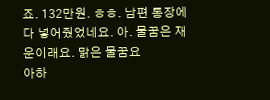죠. 132만원. ㅎㅎ. 남편 통장에 다 넣어줬었네요. 아. 물꿈은 재운이래요. 맑은 물꿈요
아하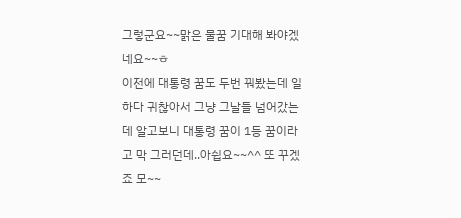그렇군요~~맑은 물꿈 기대해 봐야겠네요~~ㅎ
이전에 대통령 꿈도 두번 꿔봤는데 일하다 귀찮아서 그냥 그날들 넘어갔는데 알고보니 대통령 꿈이 1등 꿈이라고 막 그러던데..아쉽요~~^^ 또 꾸겠죠 모~~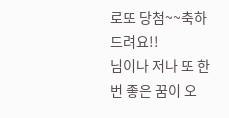로또 당첨~~축하드려요!!
님이나 저나 또 한번 좋은 꿈이 오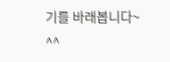기를 바래봅니다~ ^^